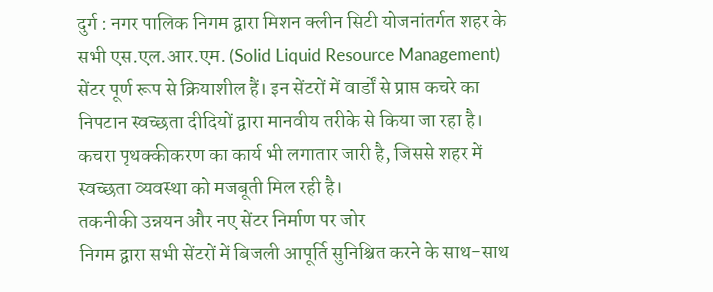दुर्ग : नगर पालिक निगम द्वारा मिशन क्लीन सिटी योजनांतर्गत शहर के सभी एस.एल.आर.एम. (Solid Liquid Resource Management) सेंटर पूर्ण रूप से क्रियाशील हैं। इन सेंटरों में वार्डों से प्राप्त कचरे का निपटान स्वच्छता दीदियों द्वारा मानवीय तरीके से किया जा रहा है। कचरा पृथक्कीकरण का कार्य भी लगातार जारी है, जिससे शहर में स्वच्छता व्यवस्था को मजबूती मिल रही है।
तकनीकी उन्नयन और नए सेंटर निर्माण पर जोर
निगम द्वारा सभी सेंटरों में बिजली आपूर्ति सुनिश्चित करने के साथ-साथ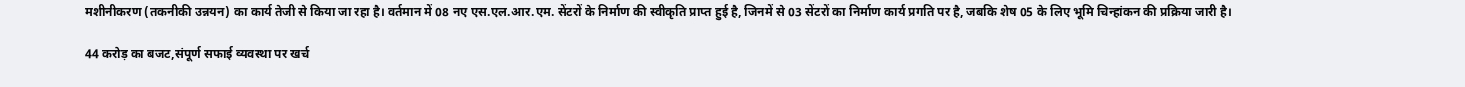मशीनीकरण (तकनीकी उन्नयन) का कार्य तेजी से किया जा रहा है। वर्तमान में 08 नए एस.एल.आर.एम. सेंटरों के निर्माण की स्वीकृति प्राप्त हुई है, जिनमें से 03 सेंटरों का निर्माण कार्य प्रगति पर है, जबकि शेष 05 के लिए भूमि चिन्हांकन की प्रक्रिया जारी है।

44 करोड़ का बजट,संपूर्ण सफाई व्यवस्था पर खर्च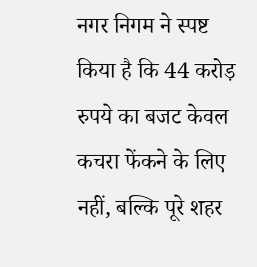नगर निगम ने स्पष्ट किया है कि 44 करोड़ रुपये का बजट केवल कचरा फेंकने के लिए नहीं, बल्कि पूरे शहर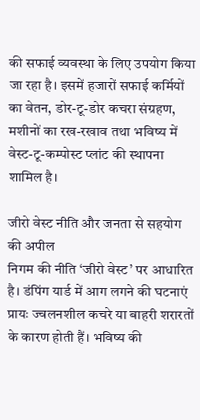की सफाई व्यवस्था के लिए उपयोग किया जा रहा है। इसमें हजारों सफाई कर्मियों का वेतन, डोर-टू-डोर कचरा संग्रहण, मशीनों का रख-रखाव तथा भविष्य में वेस्ट-टू-कम्पोस्ट प्लांट की स्थापना शामिल है।

जीरो वेस्ट नीति और जनता से सहयोग की अपील
निगम की नीति ‘जीरो वेस्ट’ पर आधारित है। डंपिंग यार्ड में आग लगने की घटनाएं प्रायः ज्वलनशील कचरे या बाहरी शरारतों के कारण होती हैं। भविष्य की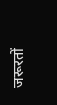जरूरतों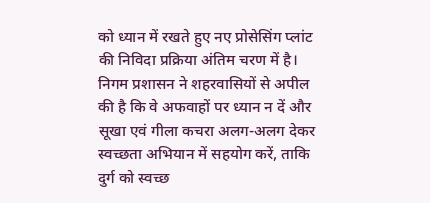को ध्यान में रखते हुए नए प्रोसेसिंग प्लांट की निविदा प्रक्रिया अंतिम चरण में है।
निगम प्रशासन ने शहरवासियों से अपील की है कि वे अफवाहों पर ध्यान न दें और सूखा एवं गीला कचरा अलग-अलग देकर स्वच्छता अभियान में सहयोग करें, ताकि दुर्ग को स्वच्छ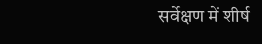सर्वेक्षण में शीर्ष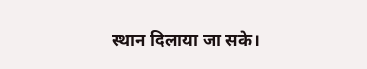स्थान दिलाया जा सके।